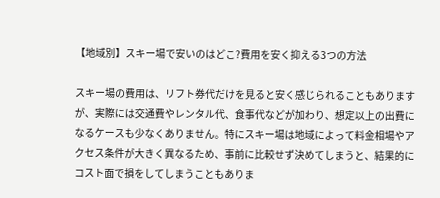【地域別】スキー場で安いのはどこ?費用を安く抑える3つの方法

スキー場の費用は、リフト券代だけを見ると安く感じられることもありますが、実際には交通費やレンタル代、食事代などが加わり、想定以上の出費になるケースも少なくありません。特にスキー場は地域によって料金相場やアクセス条件が大きく異なるため、事前に比較せず決めてしまうと、結果的にコスト面で損をしてしまうこともありま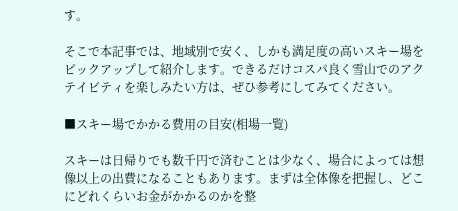す。

そこで本記事では、地域別で安く、しかも満足度の高いスキー場をピックアップして紹介します。できるだけコスパ良く雪山でのアクテイビティを楽しみたい方は、ぜひ参考にしてみてください。

■スキー場でかかる費用の目安(相場一覧)

スキーは日帰りでも数千円で済むことは少なく、場合によっては想像以上の出費になることもあります。まずは全体像を把握し、どこにどれくらいお金がかかるのかを整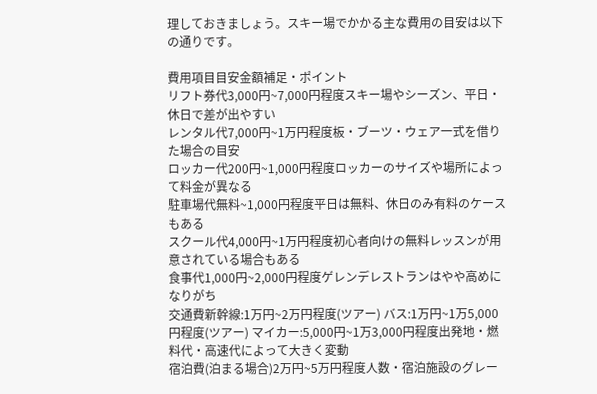理しておきましょう。スキー場でかかる主な費用の目安は以下の通りです。

費用項目目安金額補足・ポイント
リフト券代3,000円~7,000円程度スキー場やシーズン、平日・休日で差が出やすい
レンタル代7,000円~1万円程度板・ブーツ・ウェア一式を借りた場合の目安
ロッカー代200円~1,000円程度ロッカーのサイズや場所によって料金が異なる
駐車場代無料~1,000円程度平日は無料、休日のみ有料のケースもある
スクール代4,000円~1万円程度初心者向けの無料レッスンが用意されている場合もある
食事代1,000円~2,000円程度ゲレンデレストランはやや高めになりがち
交通費新幹線:1万円~2万円程度(ツアー) バス:1万円~1万5,000円程度(ツアー) マイカー:5,000円~1万3,000円程度出発地・燃料代・高速代によって大きく変動
宿泊費(泊まる場合)2万円~5万円程度人数・宿泊施設のグレー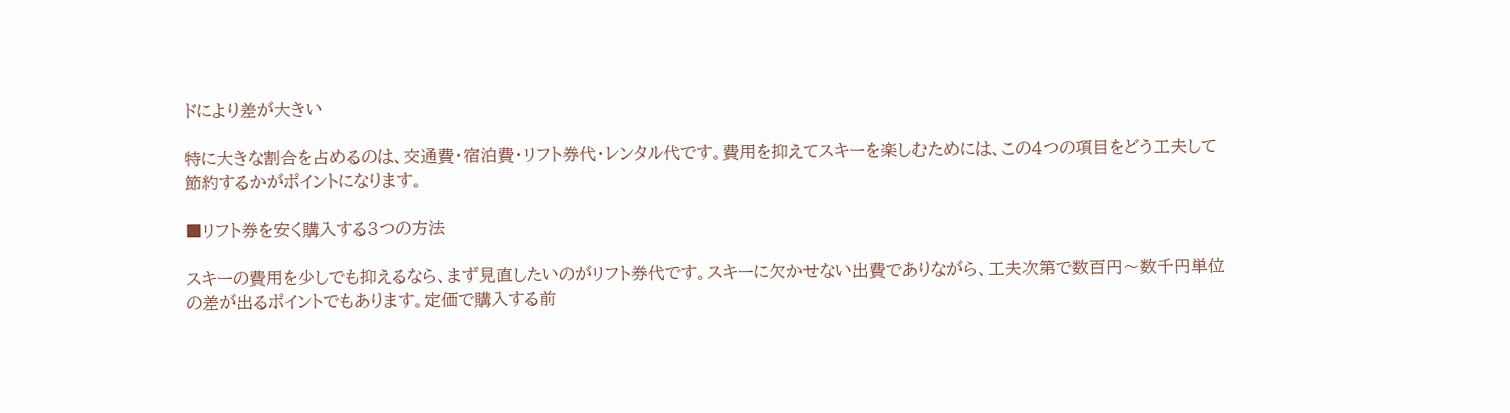ドにより差が大きい

特に大きな割合を占めるのは、交通費・宿泊費・リフト券代・レンタル代です。費用を抑えてスキーを楽しむためには、この4つの項目をどう工夫して節約するかがポイントになります。

■リフト券を安く購入する3つの方法

スキーの費用を少しでも抑えるなら、まず見直したいのがリフト券代です。スキーに欠かせない出費でありながら、工夫次第で数百円〜数千円単位の差が出るポイントでもあります。定価で購入する前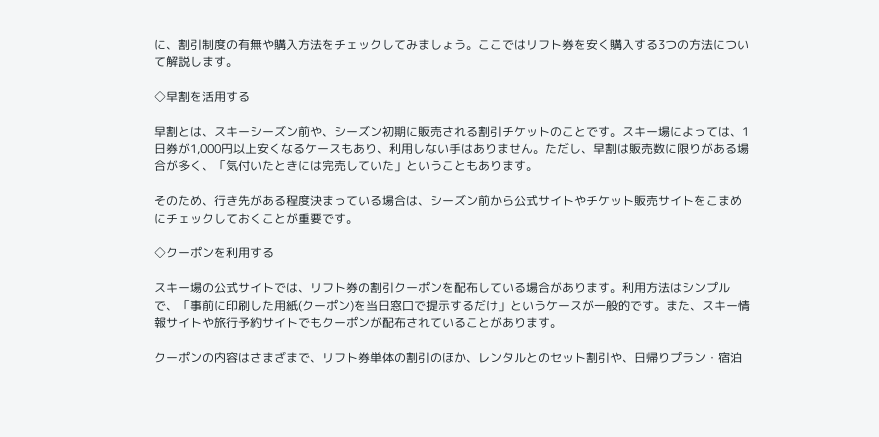に、割引制度の有無や購入方法をチェックしてみましょう。ここではリフト券を安く購入する3つの方法について解説します。

◇早割を活用する

早割とは、スキーシーズン前や、シーズン初期に販売される割引チケットのことです。スキー場によっては、1日券が1,000円以上安くなるケースもあり、利用しない手はありません。ただし、早割は販売数に限りがある場合が多く、「気付いたときには完売していた」ということもあります。

そのため、行き先がある程度決まっている場合は、シーズン前から公式サイトやチケット販売サイトをこまめにチェックしておくことが重要です。

◇クーポンを利用する

スキー場の公式サイトでは、リフト券の割引クーポンを配布している場合があります。利用方法はシンプルで、「事前に印刷した用紙(クーポン)を当日窓口で提示するだけ」というケースが一般的です。また、スキー情報サイトや旅行予約サイトでもクーポンが配布されていることがあります。

クーポンの内容はさまざまで、リフト券単体の割引のほか、レンタルとのセット割引や、日帰りプラン・宿泊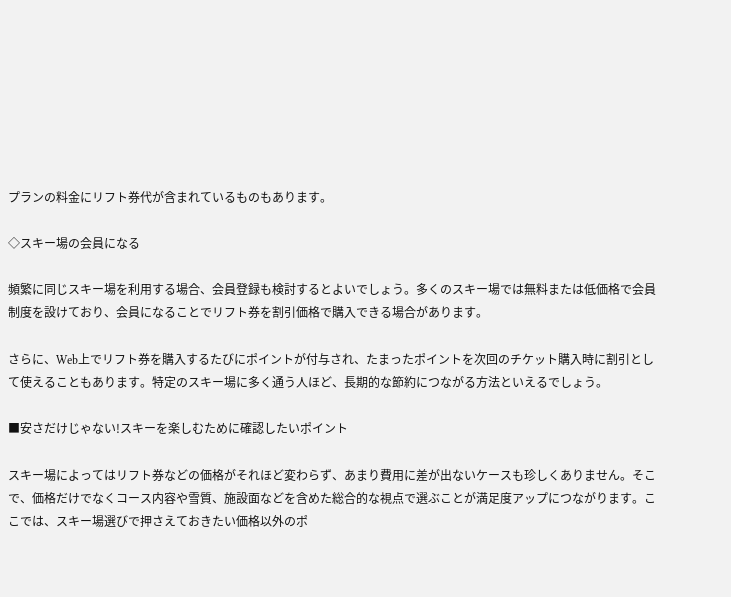プランの料金にリフト券代が含まれているものもあります。

◇スキー場の会員になる

頻繁に同じスキー場を利用する場合、会員登録も検討するとよいでしょう。多くのスキー場では無料または低価格で会員制度を設けており、会員になることでリフト券を割引価格で購入できる場合があります。

さらに、Web上でリフト券を購入するたびにポイントが付与され、たまったポイントを次回のチケット購入時に割引として使えることもあります。特定のスキー場に多く通う人ほど、長期的な節約につながる方法といえるでしょう。

■安さだけじゃない!スキーを楽しむために確認したいポイント

スキー場によってはリフト券などの価格がそれほど変わらず、あまり費用に差が出ないケースも珍しくありません。そこで、価格だけでなくコース内容や雪質、施設面などを含めた総合的な視点で選ぶことが満足度アップにつながります。ここでは、スキー場選びで押さえておきたい価格以外のポ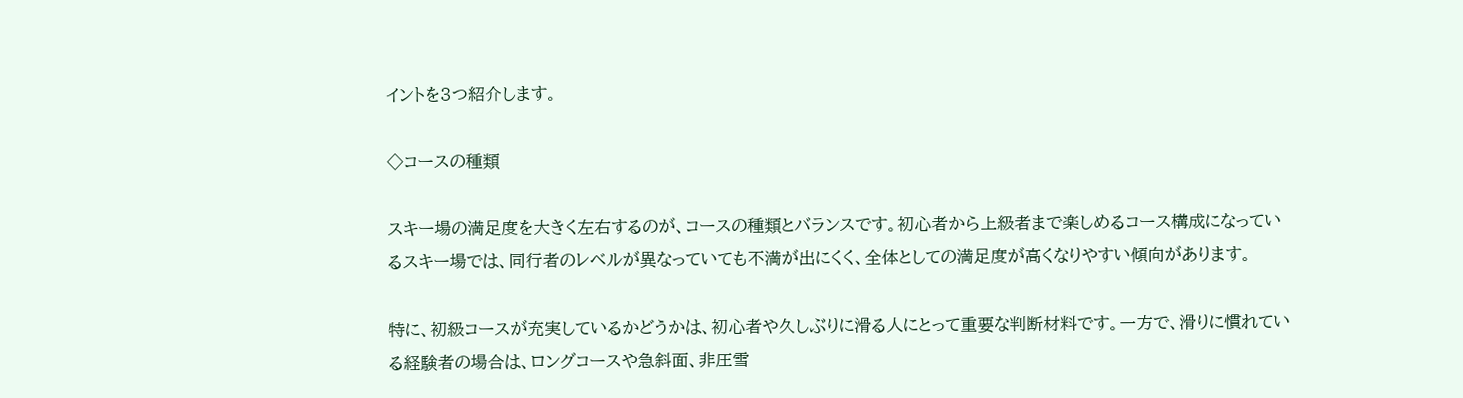イントを3つ紹介します。

◇コースの種類

スキー場の満足度を大きく左右するのが、コースの種類とバランスです。初心者から上級者まで楽しめるコース構成になっているスキー場では、同行者のレベルが異なっていても不満が出にくく、全体としての満足度が高くなりやすい傾向があります。

特に、初級コースが充実しているかどうかは、初心者や久しぶりに滑る人にとって重要な判断材料です。一方で、滑りに慣れている経験者の場合は、ロングコースや急斜面、非圧雪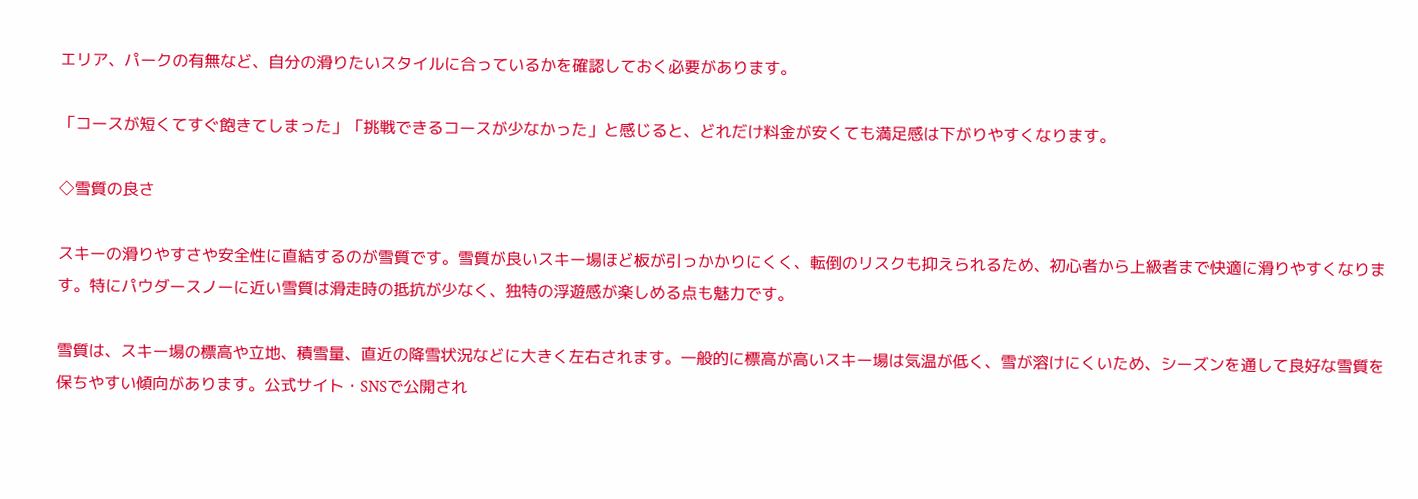エリア、パークの有無など、自分の滑りたいスタイルに合っているかを確認しておく必要があります。

「コースが短くてすぐ飽きてしまった」「挑戦できるコースが少なかった」と感じると、どれだけ料金が安くても満足感は下がりやすくなります。

◇雪質の良さ

スキーの滑りやすさや安全性に直結するのが雪質です。雪質が良いスキー場ほど板が引っかかりにくく、転倒のリスクも抑えられるため、初心者から上級者まで快適に滑りやすくなります。特にパウダースノーに近い雪質は滑走時の抵抗が少なく、独特の浮遊感が楽しめる点も魅力です。

雪質は、スキー場の標高や立地、積雪量、直近の降雪状況などに大きく左右されます。一般的に標高が高いスキー場は気温が低く、雪が溶けにくいため、シーズンを通して良好な雪質を保ちやすい傾向があります。公式サイト・SNSで公開され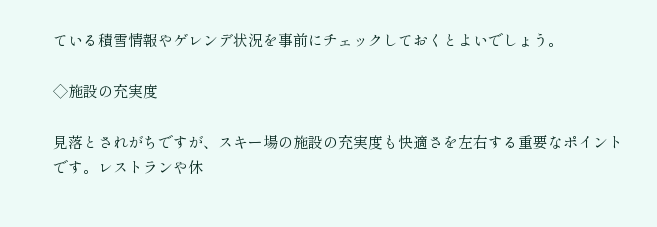ている積雪情報やゲレンデ状況を事前にチェックしておくとよいでしょう。

◇施設の充実度

見落とされがちですが、スキー場の施設の充実度も快適さを左右する重要なポイントです。レストランや休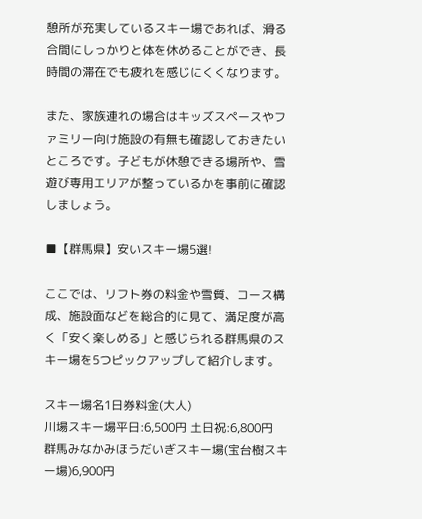憩所が充実しているスキー場であれば、滑る合間にしっかりと体を休めることができ、長時間の滞在でも疲れを感じにくくなります。

また、家族連れの場合はキッズスペースやファミリー向け施設の有無も確認しておきたいところです。子どもが休憩できる場所や、雪遊び専用エリアが整っているかを事前に確認しましょう。

■【群馬県】安いスキー場5選!

ここでは、リフト券の料金や雪質、コース構成、施設面などを総合的に見て、満足度が高く「安く楽しめる」と感じられる群馬県のスキー場を5つピックアップして紹介します。

スキー場名1日券料金(大人)
川場スキー場平日:6,500円 土日祝:6,800円
群馬みなかみほうだいぎスキー場(宝台樹スキー場)6,900円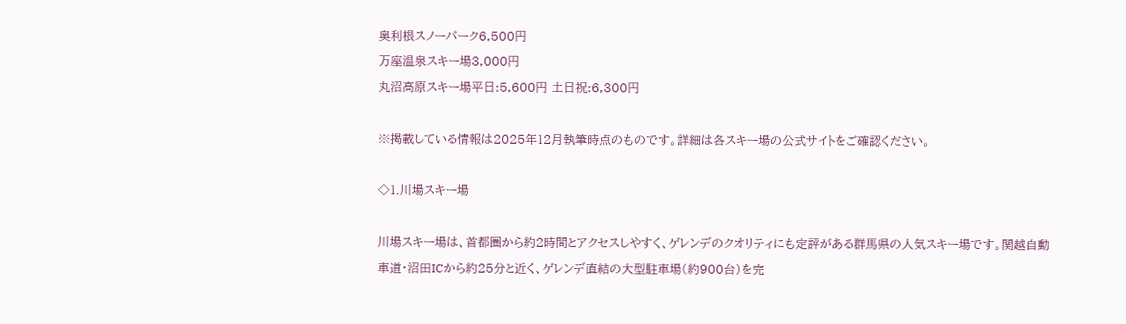奥利根スノーパーク6,500円
万座温泉スキー場3,000円
丸沼高原スキー場平日:5,600円 土日祝:6,300円

※掲載している情報は2025年12月執筆時点のものです。詳細は各スキー場の公式サイトをご確認ください。

◇1.川場スキー場

川場スキー場は、首都圏から約2時間とアクセスしやすく、ゲレンデのクオリティにも定評がある群馬県の人気スキー場です。関越自動車道・沼田ICから約25分と近く、ゲレンデ直結の大型駐車場(約900台)を完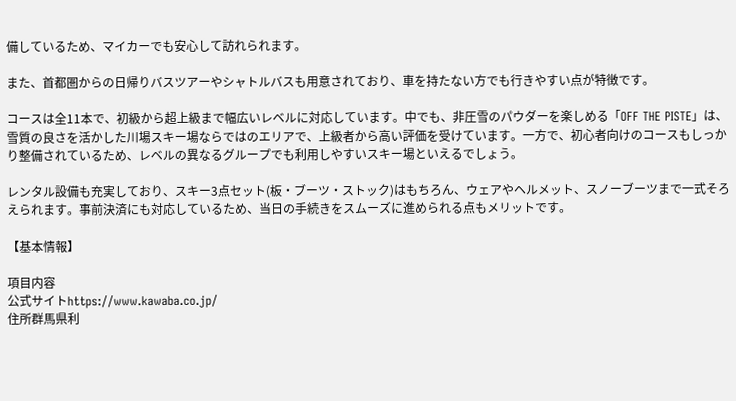備しているため、マイカーでも安心して訪れられます。

また、首都圏からの日帰りバスツアーやシャトルバスも用意されており、車を持たない方でも行きやすい点が特徴です。

コースは全11本で、初級から超上級まで幅広いレベルに対応しています。中でも、非圧雪のパウダーを楽しめる「OFF THE PISTE」は、雪質の良さを活かした川場スキー場ならではのエリアで、上級者から高い評価を受けています。一方で、初心者向けのコースもしっかり整備されているため、レベルの異なるグループでも利用しやすいスキー場といえるでしょう。

レンタル設備も充実しており、スキー3点セット(板・ブーツ・ストック)はもちろん、ウェアやヘルメット、スノーブーツまで一式そろえられます。事前決済にも対応しているため、当日の手続きをスムーズに進められる点もメリットです。

【基本情報】

項目内容
公式サイトhttps://www.kawaba.co.jp/
住所群馬県利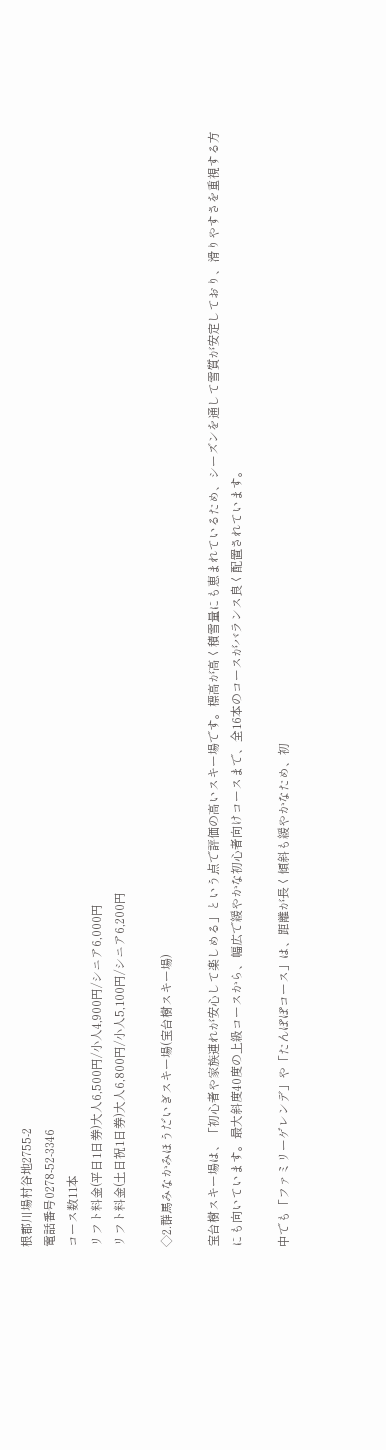根郡川場村谷地2755-2
電話番号0278-52-3346
コース数11本
リフト料金(平日1日券)大人6,500円/小人4,900円/シニア6,000円
リフト料金(土日祝1日券)大人6,800円/小人5,100円/シニア6,200円

◇2.群馬みなかみほうだいぎスキー場(宝台樹スキー場)

宝台樹スキー場は、「初心者や家族連れが安心して楽しめる」という点で評価の高いスキー場です。標高が高く積雪量にも恵まれているため、シーズンを通して雪質が安定しており、滑りやすさを重視する方にも向いています。最大斜度40度の上級コースから、幅広で緩やかな初心者向けコースまで、全16本のコースがバランス良く配置されています。

中でも「ファミリーゲレンデ」や「たんぽぽコース」は、距離が長く傾斜も緩やかなため、初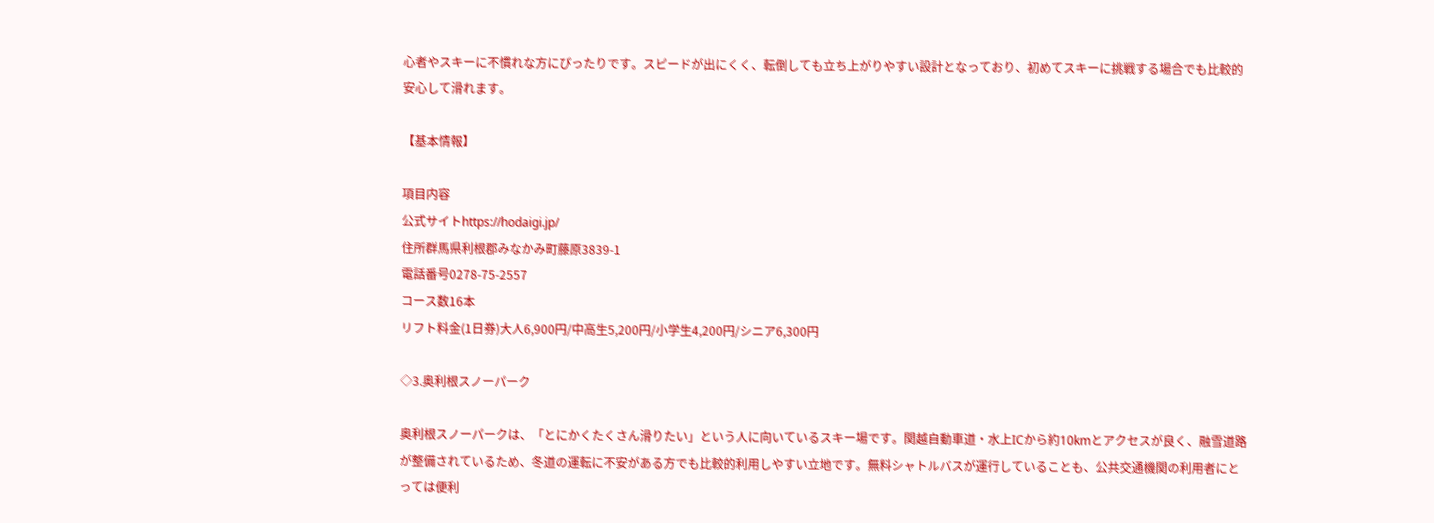心者やスキーに不慣れな方にぴったりです。スピードが出にくく、転倒しても立ち上がりやすい設計となっており、初めてスキーに挑戦する場合でも比較的安心して滑れます。

【基本情報】

項目内容
公式サイトhttps://hodaigi.jp/
住所群馬県利根郡みなかみ町藤原3839-1
電話番号0278-75-2557
コース数16本
リフト料金(1日券)大人6,900円/中高生5,200円/小学生4,200円/シニア6,300円

◇3.奥利根スノーパーク

奥利根スノーパークは、「とにかくたくさん滑りたい」という人に向いているスキー場です。関越自動車道・水上ICから約10kmとアクセスが良く、融雪道路が整備されているため、冬道の運転に不安がある方でも比較的利用しやすい立地です。無料シャトルバスが運行していることも、公共交通機関の利用者にとっては便利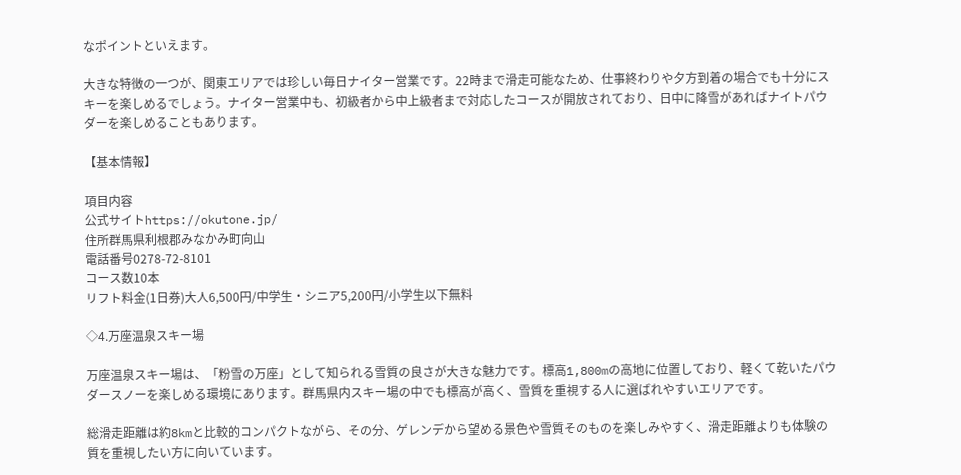なポイントといえます。

大きな特徴の一つが、関東エリアでは珍しい毎日ナイター営業です。22時まで滑走可能なため、仕事終わりや夕方到着の場合でも十分にスキーを楽しめるでしょう。ナイター営業中も、初級者から中上級者まで対応したコースが開放されており、日中に降雪があればナイトパウダーを楽しめることもあります。

【基本情報】

項目内容
公式サイトhttps://okutone.jp/
住所群馬県利根郡みなかみ町向山
電話番号0278-72-8101
コース数10本
リフト料金(1日券)大人6,500円/中学生・シニア5,200円/小学生以下無料

◇4.万座温泉スキー場

万座温泉スキー場は、「粉雪の万座」として知られる雪質の良さが大きな魅力です。標高1,800mの高地に位置しており、軽くて乾いたパウダースノーを楽しめる環境にあります。群馬県内スキー場の中でも標高が高く、雪質を重視する人に選ばれやすいエリアです。

総滑走距離は約8kmと比較的コンパクトながら、その分、ゲレンデから望める景色や雪質そのものを楽しみやすく、滑走距離よりも体験の質を重視したい方に向いています。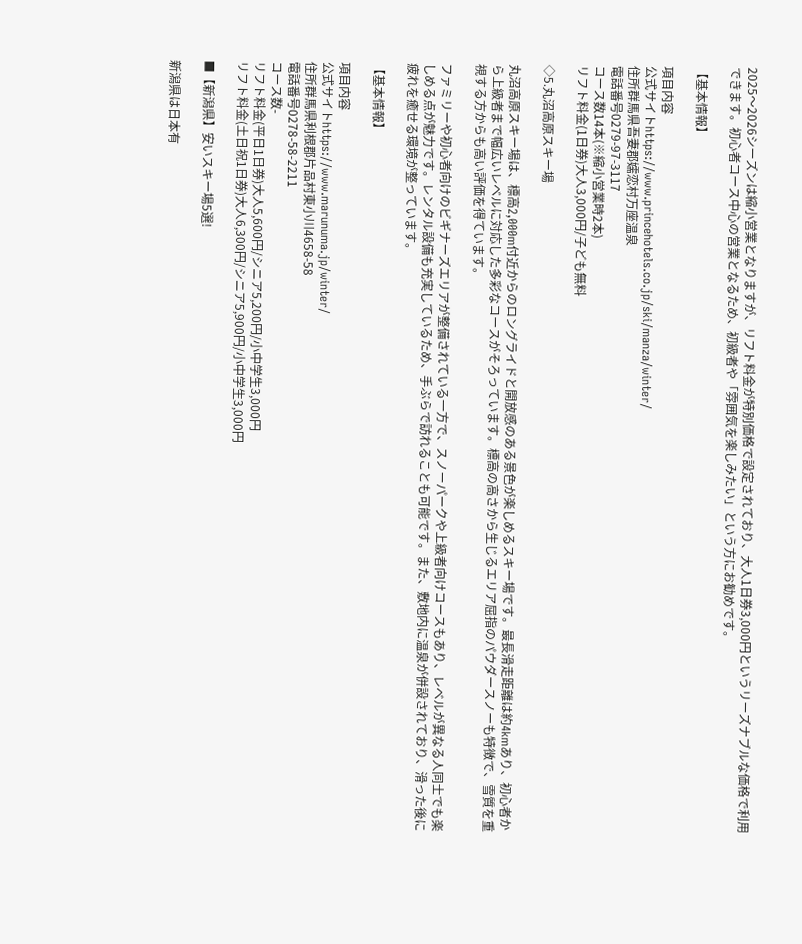2025〜2026シーズンは縮小営業となりますが、リフト料金が特別価格で設定されており、大人1日券3,000円というリーズナブルな価格で利用できます。初心者コース中心の営業となるため、初級者や「雰囲気を楽しみたい」という方にお勧めです。

【基本情報】

項目内容
公式サイトhttps://www.princehotels.co.jp/ski/manza/winter/
住所群馬県吾妻郡嬬恋村万座温泉
電話番号0279-97-3117
コース数14本(※縮小営業時2本)
リフト料金(1日券)大人3,000円/子ども無料

◇5.丸沼高原スキー場

丸沼高原スキー場は、標高2,000m付近からのロングライドと開放感のある景色が楽しめるスキー場です。最長滑走距離は約4kmあり、初心者から上級者まで幅広いレベルに対応した多彩なコースがそろっています。標高の高さから生じるエリア屈指のパウダースノーも特徴で、雪質を重視する方からも高い評価を得ています。

ファミリーや初心者向けのビギナーズエリアが整備されている一方で、スノーパークや上級者向けコースもあり、レベルが異なる人同士でも楽しめる点が魅力です。レンタル設備も充実しているため、手ぶらで訪れることも可能です。また、敷地内に温泉が併設されており、滑った後に疲れを癒せる環境が整っています。

【基本情報】

項目内容
公式サイトhttps://www.marunuma.jp/winter/
住所群馬県利根郡片品村東小川4658-58
電話番号0278-58-2211
コース数-
リフト料金(平日1日券)大人5,600円/シニア5,200円/小中学生3,000円
リフト料金(土日祝1日券)大人6,300円/シニア5,900円/小中学生3,000円

■【新潟県】安いスキー場5選!

新潟県は日本有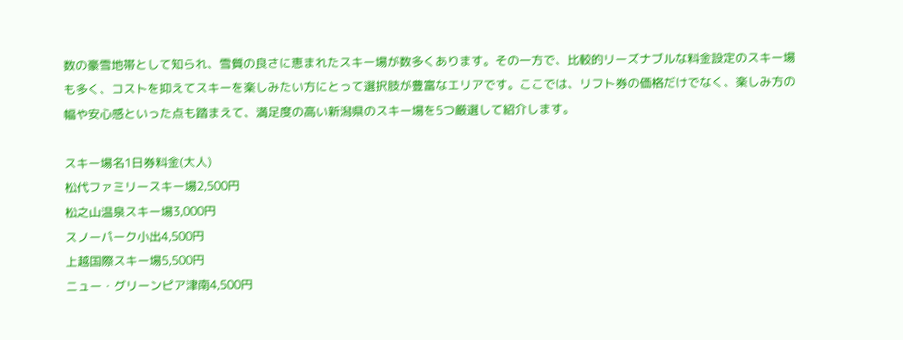数の豪雪地帯として知られ、雪質の良さに恵まれたスキー場が数多くあります。その一方で、比較的リーズナブルな料金設定のスキー場も多く、コストを抑えてスキーを楽しみたい方にとって選択肢が豊富なエリアです。ここでは、リフト券の価格だけでなく、楽しみ方の幅や安心感といった点も踏まえて、満足度の高い新潟県のスキー場を5つ厳選して紹介します。

スキー場名1日券料金(大人)
松代ファミリースキー場2,500円
松之山温泉スキー場3,000円
スノーパーク小出4,500円
上越国際スキー場5,500円
ニュー・グリーンピア津南4,500円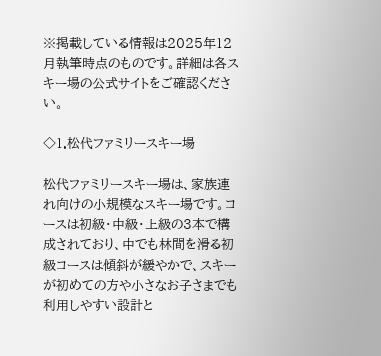※掲載している情報は2025年12月執筆時点のものです。詳細は各スキー場の公式サイトをご確認ください。

◇1.松代ファミリースキー場

松代ファミリースキー場は、家族連れ向けの小規模なスキー場です。コースは初級・中級・上級の3本で構成されており、中でも林間を滑る初級コースは傾斜が緩やかで、スキーが初めての方や小さなお子さまでも利用しやすい設計と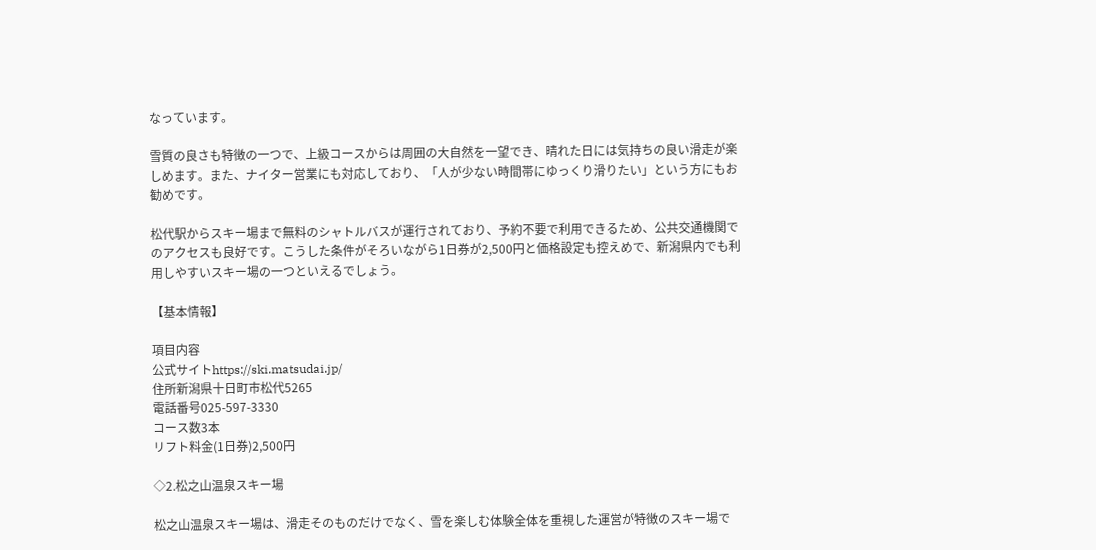なっています。

雪質の良さも特徴の一つで、上級コースからは周囲の大自然を一望でき、晴れた日には気持ちの良い滑走が楽しめます。また、ナイター営業にも対応しており、「人が少ない時間帯にゆっくり滑りたい」という方にもお勧めです。

松代駅からスキー場まで無料のシャトルバスが運行されており、予約不要で利用できるため、公共交通機関でのアクセスも良好です。こうした条件がそろいながら1日券が2,500円と価格設定も控えめで、新潟県内でも利用しやすいスキー場の一つといえるでしょう。

【基本情報】

項目内容
公式サイトhttps://ski.matsudai.jp/
住所新潟県十日町市松代5265
電話番号025-597-3330
コース数3本
リフト料金(1日券)2,500円

◇2.松之山温泉スキー場

松之山温泉スキー場は、滑走そのものだけでなく、雪を楽しむ体験全体を重視した運営が特徴のスキー場で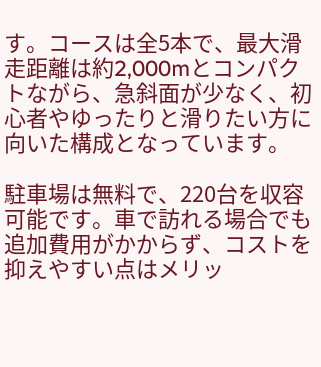す。コースは全5本で、最大滑走距離は約2,000mとコンパクトながら、急斜面が少なく、初心者やゆったりと滑りたい方に向いた構成となっています。

駐車場は無料で、220台を収容可能です。車で訪れる場合でも追加費用がかからず、コストを抑えやすい点はメリッ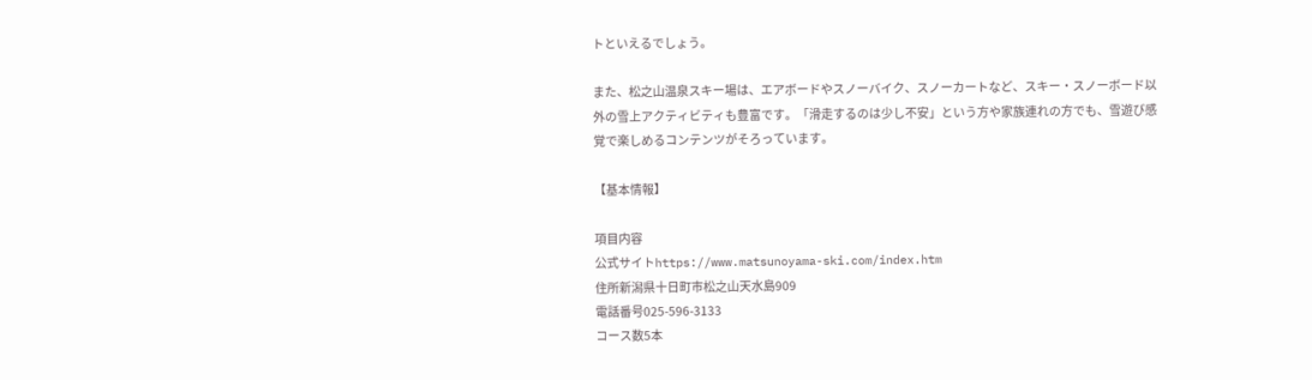トといえるでしょう。

また、松之山温泉スキー場は、エアボードやスノーバイク、スノーカートなど、スキー・スノーボード以外の雪上アクティビティも豊富です。「滑走するのは少し不安」という方や家族連れの方でも、雪遊び感覚で楽しめるコンテンツがそろっています。

【基本情報】

項目内容
公式サイトhttps://www.matsunoyama-ski.com/index.htm
住所新潟県十日町市松之山天水島909
電話番号025-596-3133
コース数5本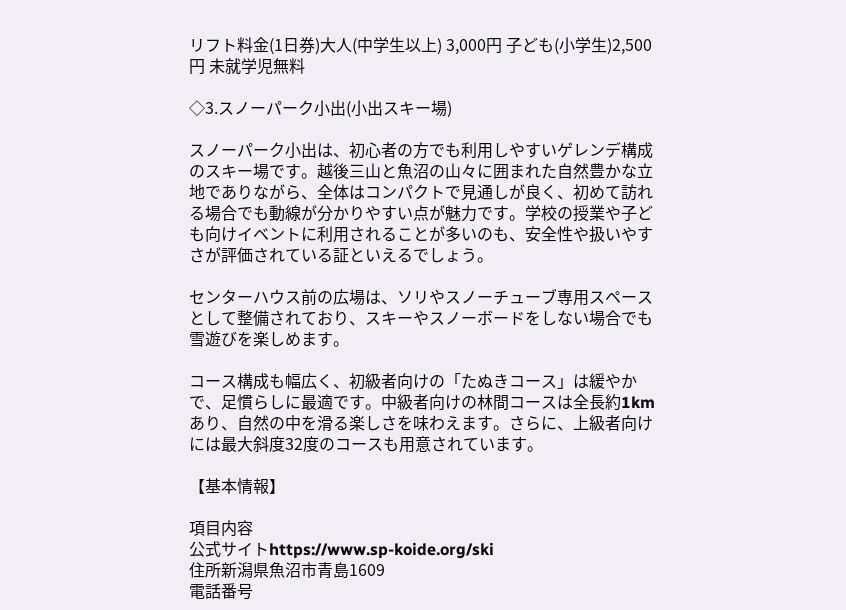リフト料金(1日券)大人(中学生以上) 3,000円 子ども(小学生)2,500円 未就学児無料

◇3.スノーパーク小出(小出スキー場)

スノーパーク小出は、初心者の方でも利用しやすいゲレンデ構成のスキー場です。越後三山と魚沼の山々に囲まれた自然豊かな立地でありながら、全体はコンパクトで見通しが良く、初めて訪れる場合でも動線が分かりやすい点が魅力です。学校の授業や子ども向けイベントに利用されることが多いのも、安全性や扱いやすさが評価されている証といえるでしょう。

センターハウス前の広場は、ソリやスノーチューブ専用スペースとして整備されており、スキーやスノーボードをしない場合でも雪遊びを楽しめます。

コース構成も幅広く、初級者向けの「たぬきコース」は緩やかで、足慣らしに最適です。中級者向けの林間コースは全長約1kmあり、自然の中を滑る楽しさを味わえます。さらに、上級者向けには最大斜度32度のコースも用意されています。

【基本情報】

項目内容
公式サイトhttps://www.sp-koide.org/ski
住所新潟県魚沼市青島1609
電話番号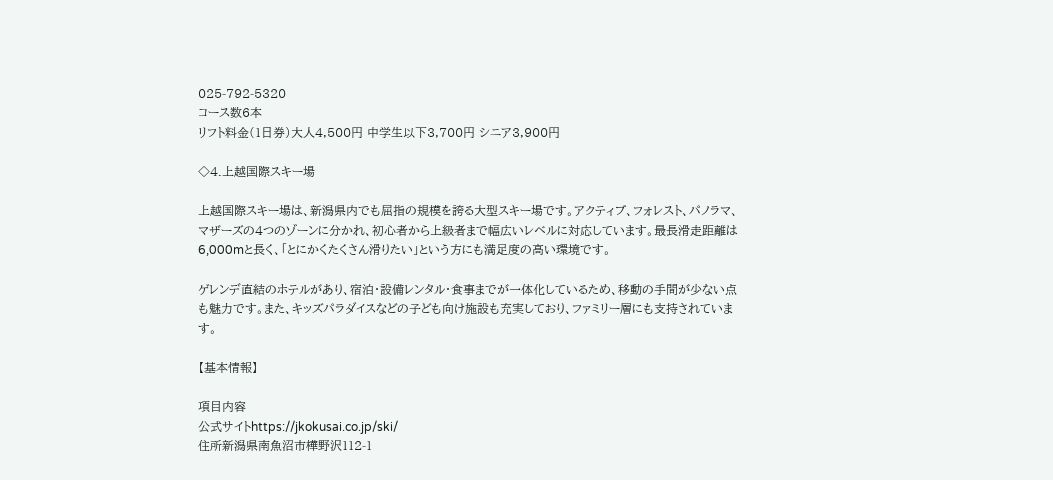025-792-5320
コース数6本
リフト料金(1日券)大人4,500円 中学生以下3,700円 シニア3,900円

◇4.上越国際スキー場

上越国際スキー場は、新潟県内でも屈指の規模を誇る大型スキー場です。アクティブ、フォレスト、パノラマ、マザーズの4つのゾーンに分かれ、初心者から上級者まで幅広いレベルに対応しています。最長滑走距離は6,000mと長く、「とにかくたくさん滑りたい」という方にも満足度の高い環境です。

ゲレンデ直結のホテルがあり、宿泊・設備レンタル・食事までが一体化しているため、移動の手間が少ない点も魅力です。また、キッズパラダイスなどの子ども向け施設も充実しており、ファミリー層にも支持されています。

【基本情報】

項目内容
公式サイトhttps://jkokusai.co.jp/ski/
住所新潟県南魚沼市樺野沢112-1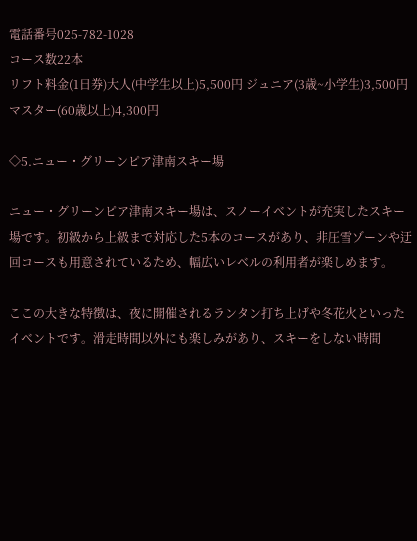電話番号025-782-1028
コース数22本
リフト料金(1日券)大人(中学生以上)5,500円 ジュニア(3歳~小学生)3,500円 マスター(60歳以上)4,300円

◇5.ニュー・グリーンピア津南スキー場

ニュー・グリーンピア津南スキー場は、スノーイベントが充実したスキー場です。初級から上級まで対応した5本のコースがあり、非圧雪ゾーンや迂回コースも用意されているため、幅広いレベルの利用者が楽しめます。

ここの大きな特徴は、夜に開催されるランタン打ち上げや冬花火といったイベントです。滑走時間以外にも楽しみがあり、スキーをしない時間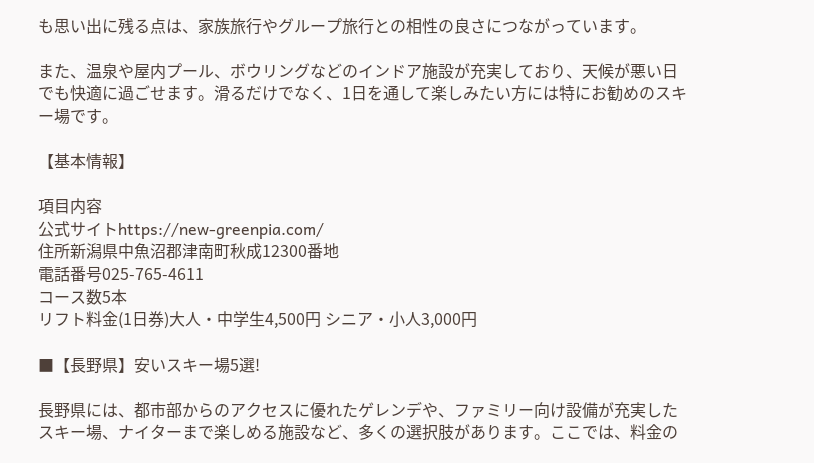も思い出に残る点は、家族旅行やグループ旅行との相性の良さにつながっています。

また、温泉や屋内プール、ボウリングなどのインドア施設が充実しており、天候が悪い日でも快適に過ごせます。滑るだけでなく、1日を通して楽しみたい方には特にお勧めのスキー場です。

【基本情報】

項目内容
公式サイトhttps://new-greenpia.com/
住所新潟県中魚沼郡津南町秋成12300番地
電話番号025-765-4611
コース数5本
リフト料金(1日券)大人・中学生4,500円 シニア・小人3,000円

■【長野県】安いスキー場5選!

長野県には、都市部からのアクセスに優れたゲレンデや、ファミリー向け設備が充実したスキー場、ナイターまで楽しめる施設など、多くの選択肢があります。ここでは、料金の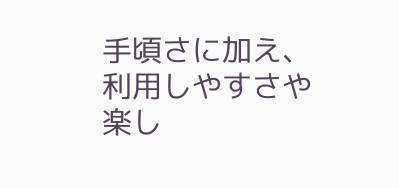手頃さに加え、利用しやすさや楽し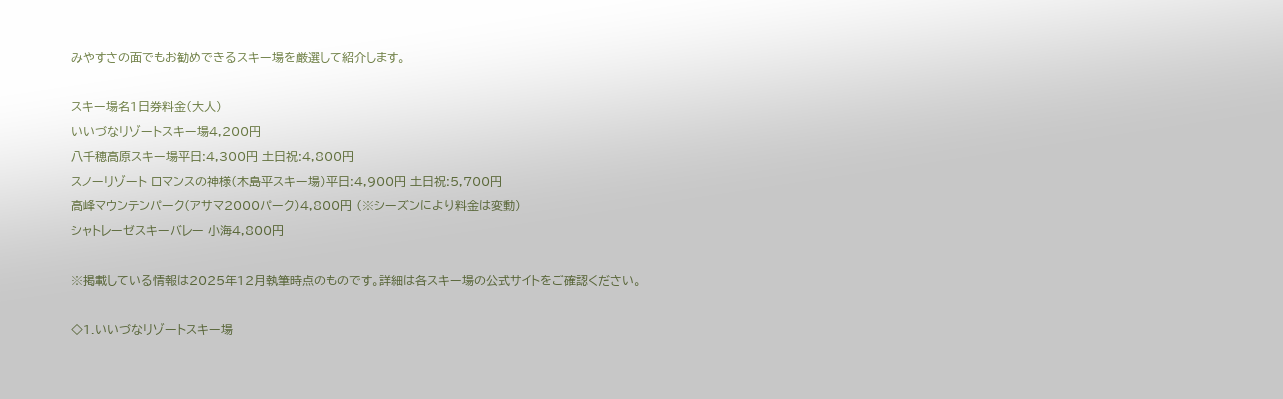みやすさの面でもお勧めできるスキー場を厳選して紹介します。

スキー場名1日券料金(大人)
いいづなリゾートスキー場4,200円
八千穂高原スキー場平日:4,300円 土日祝:4,800円
スノーリゾート ロマンスの神様(木島平スキー場)平日:4,900円 土日祝:5,700円
高峰マウンテンパーク(アサマ2000パーク)4,800円 (※シーズンにより料金は変動)
シャトレーゼスキーバレー 小海4,800円

※掲載している情報は2025年12月執筆時点のものです。詳細は各スキー場の公式サイトをご確認ください。

◇1.いいづなリゾートスキー場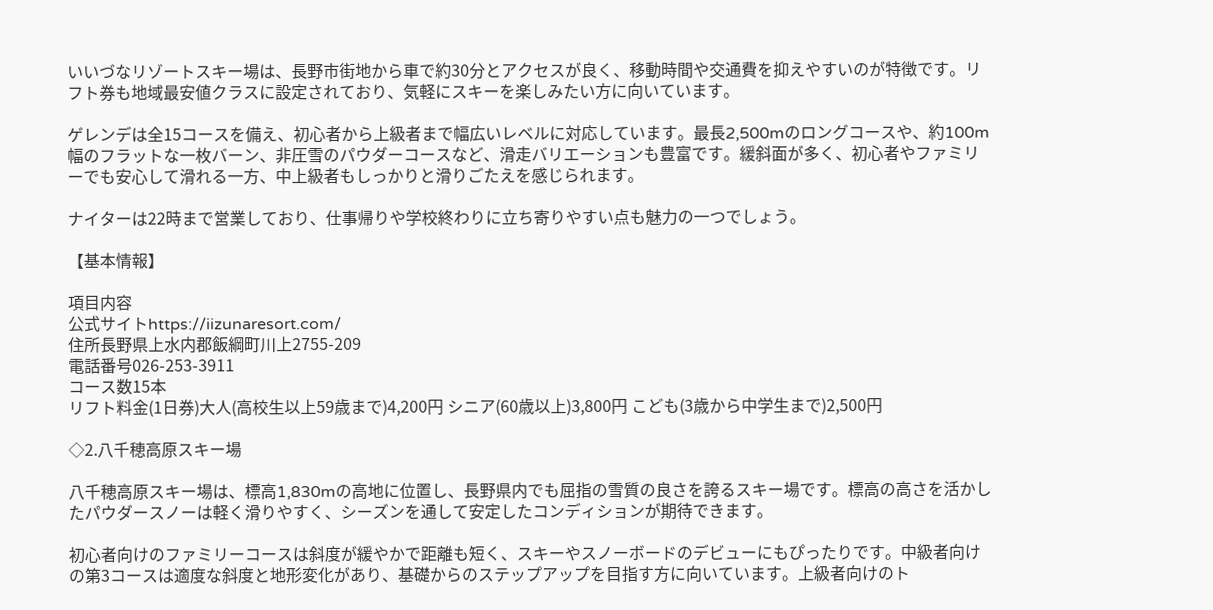いいづなリゾートスキー場は、長野市街地から車で約30分とアクセスが良く、移動時間や交通費を抑えやすいのが特徴です。リフト券も地域最安値クラスに設定されており、気軽にスキーを楽しみたい方に向いています。

ゲレンデは全15コースを備え、初心者から上級者まで幅広いレベルに対応しています。最長2,500mのロングコースや、約100m幅のフラットな一枚バーン、非圧雪のパウダーコースなど、滑走バリエーションも豊富です。緩斜面が多く、初心者やファミリーでも安心して滑れる一方、中上級者もしっかりと滑りごたえを感じられます。

ナイターは22時まで営業しており、仕事帰りや学校終わりに立ち寄りやすい点も魅力の一つでしょう。

【基本情報】

項目内容
公式サイトhttps://iizunaresort.com/
住所長野県上水内郡飯綱町川上2755-209
電話番号026-253-3911
コース数15本
リフト料金(1日券)大人(高校生以上59歳まで)4,200円 シニア(60歳以上)3,800円 こども(3歳から中学生まで)2,500円

◇2.八千穂高原スキー場

八千穂高原スキー場は、標高1,830mの高地に位置し、長野県内でも屈指の雪質の良さを誇るスキー場です。標高の高さを活かしたパウダースノーは軽く滑りやすく、シーズンを通して安定したコンディションが期待できます。

初心者向けのファミリーコースは斜度が緩やかで距離も短く、スキーやスノーボードのデビューにもぴったりです。中級者向けの第3コースは適度な斜度と地形変化があり、基礎からのステップアップを目指す方に向いています。上級者向けのト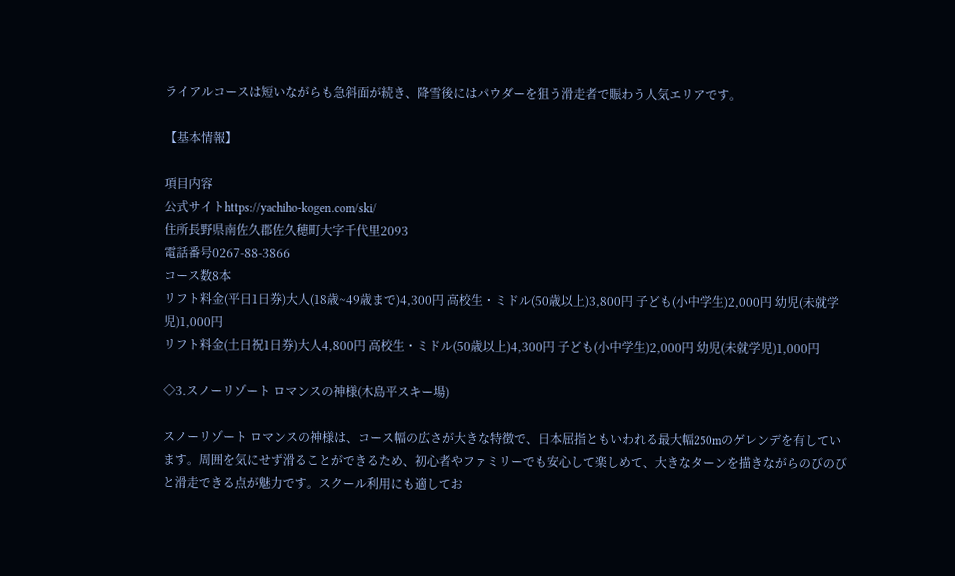ライアルコースは短いながらも急斜面が続き、降雪後にはパウダーを狙う滑走者で賑わう人気エリアです。

【基本情報】

項目内容
公式サイトhttps://yachiho-kogen.com/ski/
住所長野県南佐久郡佐久穂町大字千代里2093
電話番号0267-88-3866
コース数8本
リフト料金(平日1日券)大人(18歳~49歳まで)4,300円 高校生・ミドル(50歳以上)3,800円 子ども(小中学生)2,000円 幼児(未就学児)1,000円
リフト料金(土日祝1日券)大人4,800円 高校生・ミドル(50歳以上)4,300円 子ども(小中学生)2,000円 幼児(未就学児)1,000円

◇3.スノーリゾート ロマンスの神様(木島平スキー場)

スノーリゾート ロマンスの神様は、コース幅の広さが大きな特徴で、日本屈指ともいわれる最大幅250mのゲレンデを有しています。周囲を気にせず滑ることができるため、初心者やファミリーでも安心して楽しめて、大きなターンを描きながらのびのびと滑走できる点が魅力です。スクール利用にも適してお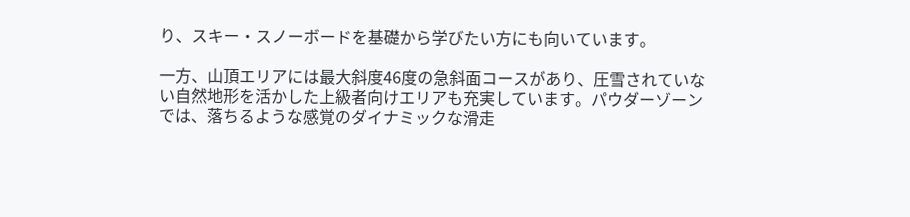り、スキー・スノーボードを基礎から学びたい方にも向いています。

一方、山頂エリアには最大斜度46度の急斜面コースがあり、圧雪されていない自然地形を活かした上級者向けエリアも充実しています。パウダーゾーンでは、落ちるような感覚のダイナミックな滑走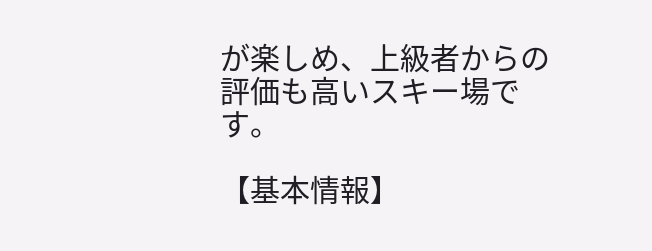が楽しめ、上級者からの評価も高いスキー場です。

【基本情報】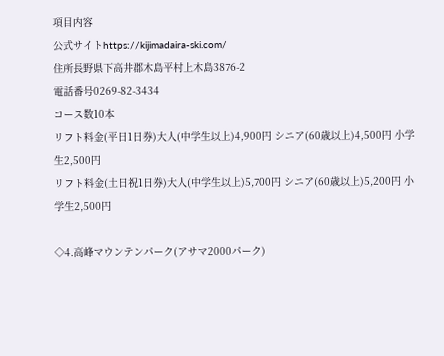項目内容
公式サイトhttps://kijimadaira-ski.com/
住所長野県下高井郡木島平村上木島3876-2
電話番号0269-82-3434
コース数10本
リフト料金(平日1日券)大人(中学生以上)4,900円 シニア(60歳以上)4,500円 小学生2,500円
リフト料金(土日祝1日券)大人(中学生以上)5,700円 シニア(60歳以上)5,200円 小学生2,500円

◇4.高峰マウンテンパーク(アサマ2000パーク)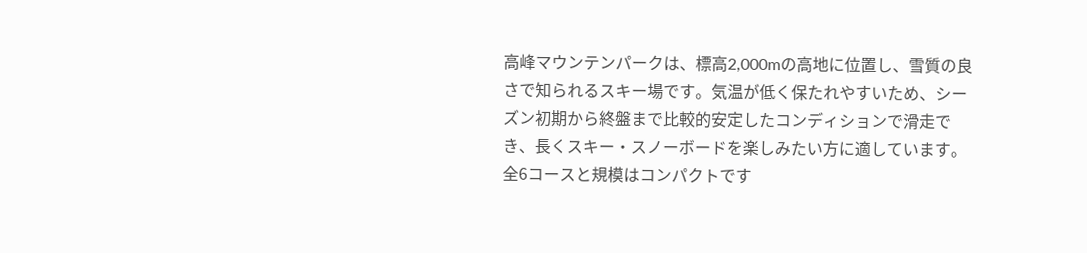高峰マウンテンパークは、標高2,000mの高地に位置し、雪質の良さで知られるスキー場です。気温が低く保たれやすいため、シーズン初期から終盤まで比較的安定したコンディションで滑走でき、長くスキー・スノーボードを楽しみたい方に適しています。全6コースと規模はコンパクトです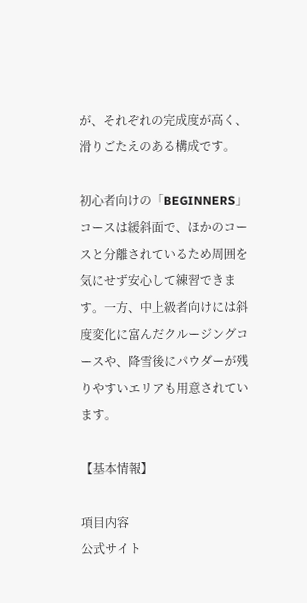が、それぞれの完成度が高く、滑りごたえのある構成です。

初心者向けの「BEGINNERS」コースは緩斜面で、ほかのコースと分離されているため周囲を気にせず安心して練習できます。一方、中上級者向けには斜度変化に富んだクルージングコースや、降雪後にパウダーが残りやすいエリアも用意されています。

【基本情報】

項目内容
公式サイト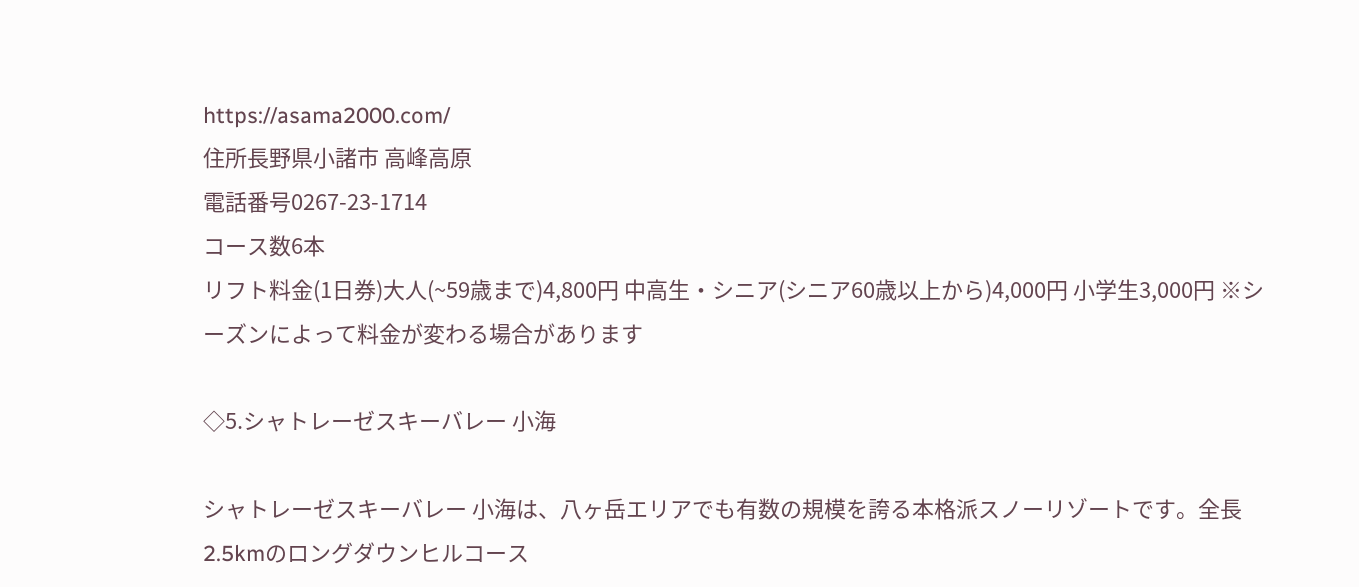https://asama2000.com/
住所長野県小諸市 高峰高原
電話番号0267-23-1714
コース数6本
リフト料金(1日券)大人(~59歳まで)4,800円 中高生・シニア(シニア60歳以上から)4,000円 小学生3,000円 ※シーズンによって料金が変わる場合があります

◇5.シャトレーゼスキーバレー 小海

シャトレーゼスキーバレー 小海は、八ヶ岳エリアでも有数の規模を誇る本格派スノーリゾートです。全長2.5kmのロングダウンヒルコース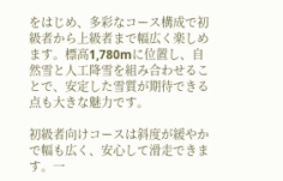をはじめ、多彩なコース構成で初級者から上級者まで幅広く楽しめます。標高1,780mに位置し、自然雪と人工降雪を組み合わせることで、安定した雪質が期待できる点も大きな魅力です。

初級者向けコースは斜度が緩やかで幅も広く、安心して滑走できます。一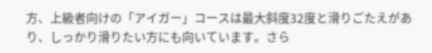方、上級者向けの「アイガー」コースは最大斜度32度と滑りごたえがあり、しっかり滑りたい方にも向いています。さら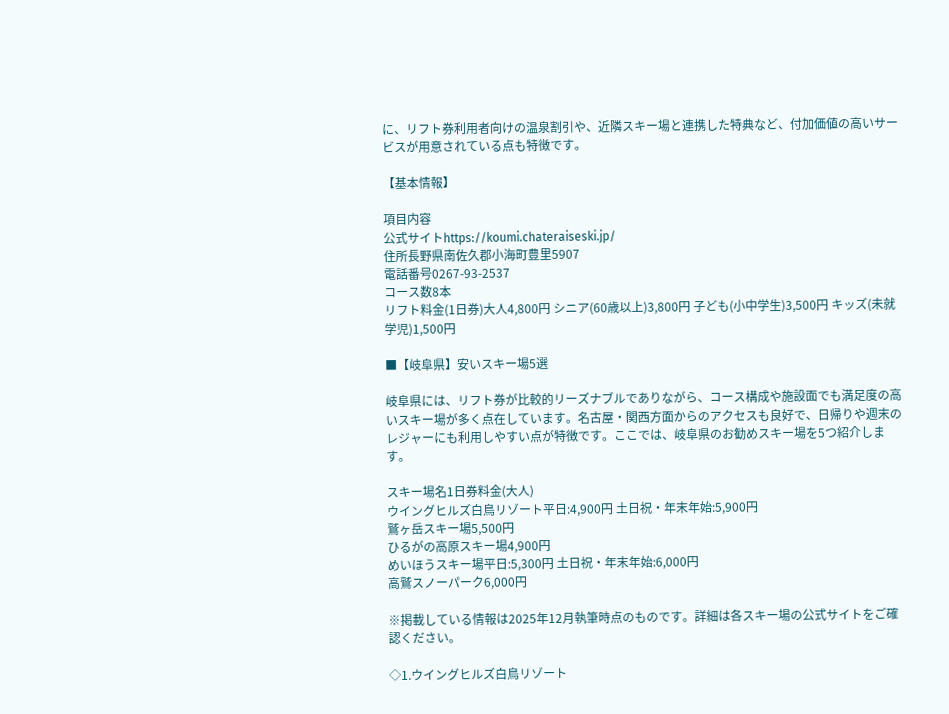に、リフト券利用者向けの温泉割引や、近隣スキー場と連携した特典など、付加価値の高いサービスが用意されている点も特徴です。

【基本情報】

項目内容
公式サイトhttps://koumi.chateraiseski.jp/
住所長野県南佐久郡小海町豊里5907
電話番号0267-93-2537
コース数8本
リフト料金(1日券)大人4,800円 シニア(60歳以上)3,800円 子ども(小中学生)3,500円 キッズ(未就学児)1,500円

■【岐阜県】安いスキー場5選

岐阜県には、リフト券が比較的リーズナブルでありながら、コース構成や施設面でも満足度の高いスキー場が多く点在しています。名古屋・関西方面からのアクセスも良好で、日帰りや週末のレジャーにも利用しやすい点が特徴です。ここでは、岐阜県のお勧めスキー場を5つ紹介します。

スキー場名1日券料金(大人)
ウイングヒルズ白鳥リゾート平日:4,900円 土日祝・年末年始:5,900円
鷲ヶ岳スキー場5,500円
ひるがの高原スキー場4,900円
めいほうスキー場平日:5,300円 土日祝・年末年始:6,000円
高鷲スノーパーク6,000円

※掲載している情報は2025年12月執筆時点のものです。詳細は各スキー場の公式サイトをご確認ください。

◇1.ウイングヒルズ白鳥リゾート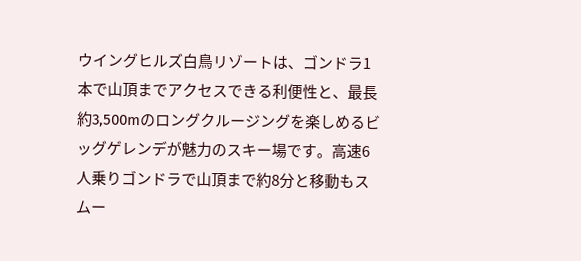ウイングヒルズ白鳥リゾートは、ゴンドラ1本で山頂までアクセスできる利便性と、最長約3,500mのロングクルージングを楽しめるビッグゲレンデが魅力のスキー場です。高速6人乗りゴンドラで山頂まで約8分と移動もスムー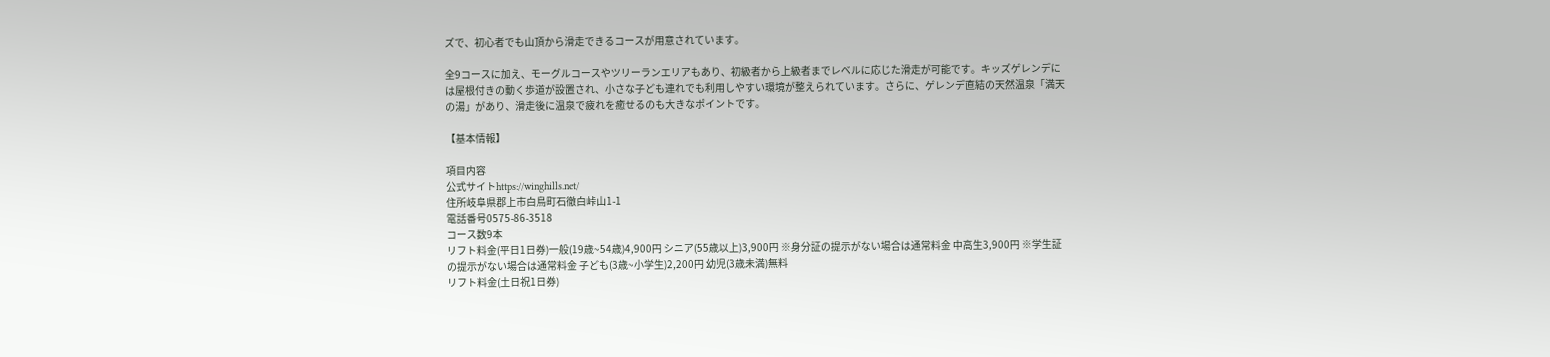ズで、初心者でも山頂から滑走できるコースが用意されています。

全9コースに加え、モーグルコースやツリーランエリアもあり、初級者から上級者までレベルに応じた滑走が可能です。キッズゲレンデには屋根付きの動く歩道が設置され、小さな子ども連れでも利用しやすい環境が整えられています。さらに、ゲレンデ直結の天然温泉「満天の湯」があり、滑走後に温泉で疲れを癒せるのも大きなポイントです。

【基本情報】

項目内容
公式サイトhttps://winghills.net/
住所岐阜県郡上市白鳥町石徹白峠山1-1
電話番号0575-86-3518
コース数9本
リフト料金(平日1日券)一般(19歳~54歳)4,900円 シニア(55歳以上)3,900円 ※身分証の提示がない場合は通常料金 中高生3,900円 ※学生証の提示がない場合は通常料金 子ども(3歳~小学生)2,200円 幼児(3歳未満)無料
リフト料金(土日祝1日券)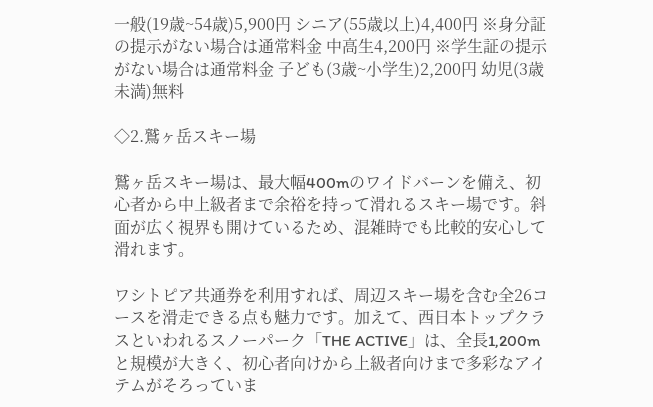一般(19歳~54歳)5,900円 シニア(55歳以上)4,400円 ※身分証の提示がない場合は通常料金 中高生4,200円 ※学生証の提示がない場合は通常料金 子ども(3歳~小学生)2,200円 幼児(3歳未満)無料

◇2.鷲ヶ岳スキー場

鷲ヶ岳スキー場は、最大幅400mのワイドバーンを備え、初心者から中上級者まで余裕を持って滑れるスキー場です。斜面が広く視界も開けているため、混雑時でも比較的安心して滑れます。

ワシトピア共通券を利用すれば、周辺スキー場を含む全26コースを滑走できる点も魅力です。加えて、西日本トップクラスといわれるスノーパーク「THE ACTIVE」は、全長1,200mと規模が大きく、初心者向けから上級者向けまで多彩なアイテムがそろっていま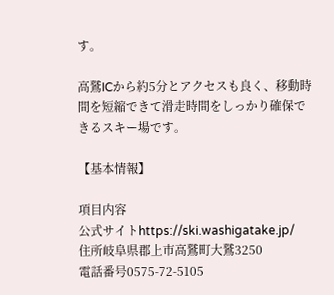す。

高鷲ICから約5分とアクセスも良く、移動時間を短縮できて滑走時間をしっかり確保できるスキー場です。

【基本情報】

項目内容
公式サイトhttps://ski.washigatake.jp/
住所岐阜県郡上市高鷲町大鷲3250
電話番号0575-72-5105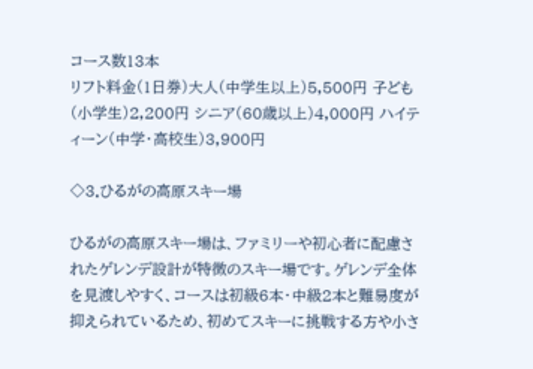コース数13本
リフト料金(1日券)大人(中学生以上)5,500円 子ども(小学生)2,200円 シニア(60歳以上)4,000円 ハイティーン(中学・高校生)3,900円

◇3.ひるがの高原スキー場

ひるがの高原スキー場は、ファミリーや初心者に配慮されたゲレンデ設計が特徴のスキー場です。ゲレンデ全体を見渡しやすく、コースは初級6本・中級2本と難易度が抑えられているため、初めてスキーに挑戦する方や小さ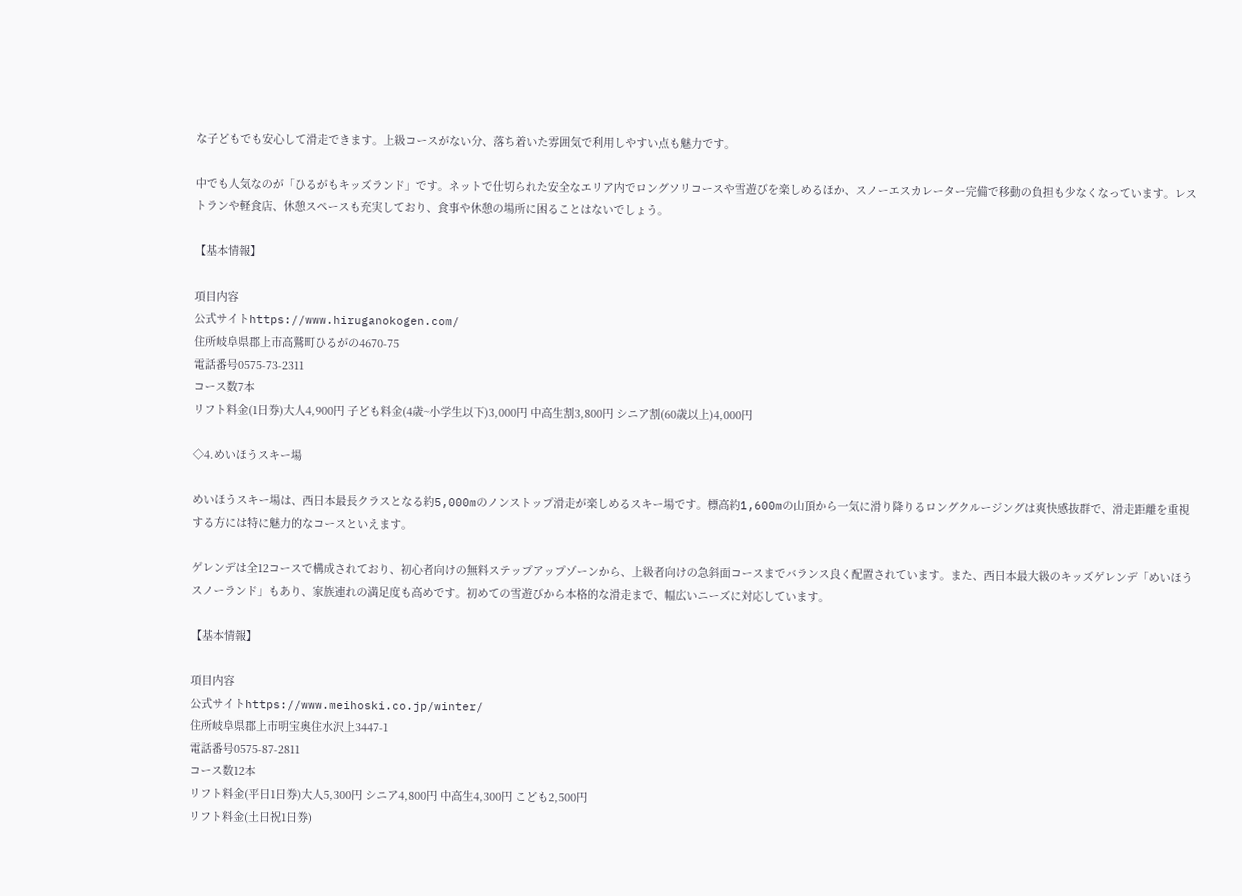な子どもでも安心して滑走できます。上級コースがない分、落ち着いた雰囲気で利用しやすい点も魅力です。

中でも人気なのが「ひるがもキッズランド」です。ネットで仕切られた安全なエリア内でロングソリコースや雪遊びを楽しめるほか、スノーエスカレーター完備で移動の負担も少なくなっています。レストランや軽食店、休憩スペースも充実しており、食事や休憩の場所に困ることはないでしょう。

【基本情報】

項目内容
公式サイトhttps://www.hiruganokogen.com/
住所岐阜県郡上市高鷲町ひるがの4670-75
電話番号0575-73-2311
コース数7本
リフト料金(1日券)大人4,900円 子ども料金(4歳~小学生以下)3,000円 中高生割3,800円 シニア割(60歳以上)4,000円

◇4.めいほうスキー場

めいほうスキー場は、西日本最長クラスとなる約5,000mのノンストップ滑走が楽しめるスキー場です。標高約1,600mの山頂から一気に滑り降りるロングクルージングは爽快感抜群で、滑走距離を重視する方には特に魅力的なコースといえます。

ゲレンデは全12コースで構成されており、初心者向けの無料ステップアップゾーンから、上級者向けの急斜面コースまでバランス良く配置されています。また、西日本最大級のキッズゲレンデ「めいほうスノーランド」もあり、家族連れの満足度も高めです。初めての雪遊びから本格的な滑走まで、幅広いニーズに対応しています。

【基本情報】

項目内容
公式サイトhttps://www.meihoski.co.jp/winter/
住所岐阜県郡上市明宝奥住水沢上3447-1
電話番号0575-87-2811
コース数12本
リフト料金(平日1日券)大人5,300円 シニア4,800円 中高生4,300円 こども2,500円
リフト料金(土日祝1日券)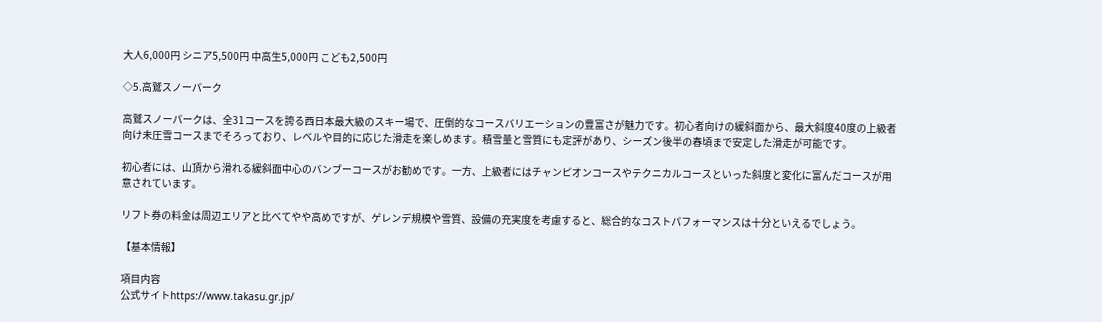大人6,000円 シニア5,500円 中高生5,000円 こども2,500円

◇5.高鷲スノーパーク

高鷲スノーパークは、全31コースを誇る西日本最大級のスキー場で、圧倒的なコースバリエーションの豊富さが魅力です。初心者向けの緩斜面から、最大斜度40度の上級者向け未圧雪コースまでそろっており、レベルや目的に応じた滑走を楽しめます。積雪量と雪質にも定評があり、シーズン後半の春頃まで安定した滑走が可能です。

初心者には、山頂から滑れる緩斜面中心のバンブーコースがお勧めです。一方、上級者にはチャンピオンコースやテクニカルコースといった斜度と変化に富んだコースが用意されています。

リフト券の料金は周辺エリアと比べてやや高めですが、ゲレンデ規模や雪質、設備の充実度を考慮すると、総合的なコストパフォーマンスは十分といえるでしょう。

【基本情報】

項目内容
公式サイトhttps://www.takasu.gr.jp/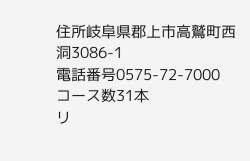住所岐阜県郡上市高鷲町西洞3086-1
電話番号0575-72-7000
コース数31本
リ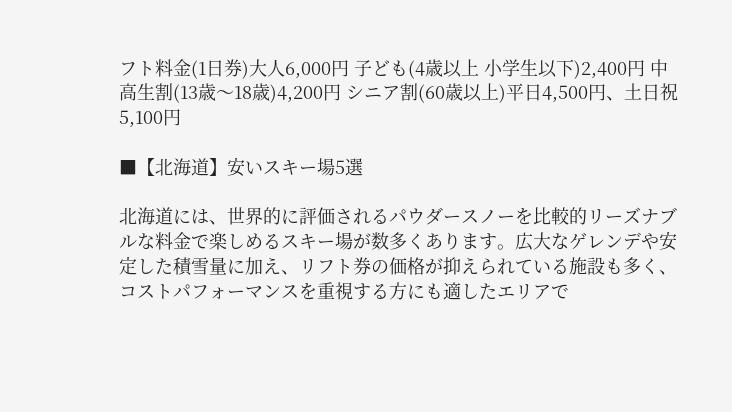フト料金(1日券)大人6,000円 子ども(4歳以上 小学生以下)2,400円 中高生割(13歳〜18歳)4,200円 シニア割(60歳以上)平日4,500円、土日祝5,100円

■【北海道】安いスキー場5選

北海道には、世界的に評価されるパウダースノーを比較的リーズナブルな料金で楽しめるスキー場が数多くあります。広大なゲレンデや安定した積雪量に加え、リフト券の価格が抑えられている施設も多く、コストパフォーマンスを重視する方にも適したエリアで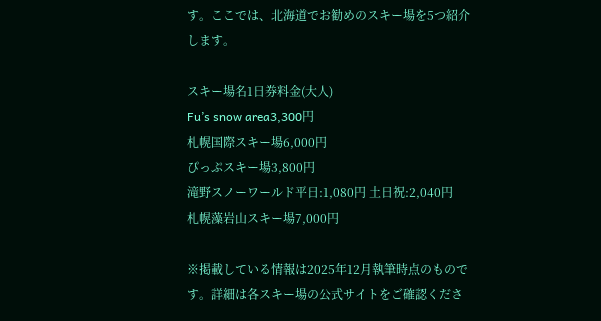す。ここでは、北海道でお勧めのスキー場を5つ紹介します。

スキー場名1日券料金(大人)
Fu’s snow area3,300円
札幌国際スキー場6,000円
ぴっぷスキー場3,800円
滝野スノーワールド平日:1,080円 土日祝:2,040円
札幌藻岩山スキー場7,000円

※掲載している情報は2025年12月執筆時点のものです。詳細は各スキー場の公式サイトをご確認くださ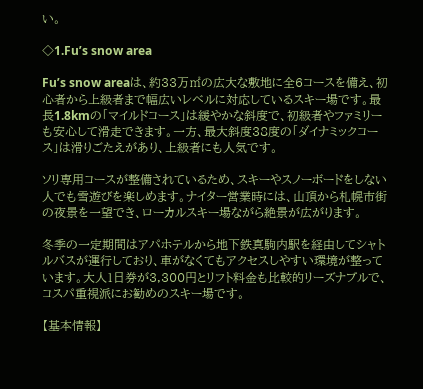い。

◇1.Fu’s snow area

Fu’s snow areaは、約33万㎡の広大な敷地に全6コースを備え、初心者から上級者まで幅広いレベルに対応しているスキー場です。最長1.8kmの「マイルドコース」は緩やかな斜度で、初級者やファミリーも安心して滑走できます。一方、最大斜度38度の「ダイナミックコース」は滑りごたえがあり、上級者にも人気です。

ソリ専用コースが整備されているため、スキーやスノーボードをしない人でも雪遊びを楽しめます。ナイター営業時には、山頂から札幌市街の夜景を一望でき、ローカルスキー場ながら絶景が広がります。

冬季の一定期間はアパホテルから地下鉄真駒内駅を経由してシャトルバスが運行しており、車がなくてもアクセスしやすい環境が整っています。大人1日券が3,300円とリフト料金も比較的リーズナブルで、コスパ重視派にお勧めのスキー場です。

【基本情報】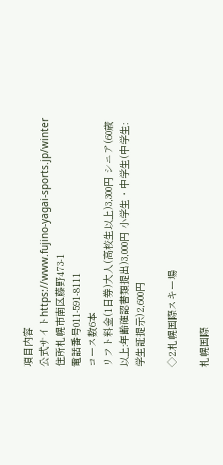項目内容
公式サイトhttps://www.fujino-yagai-sports.jp/winter
住所札幌市南区藤野473-1
電話番号011-591-8111
コース数6本
リフト料金(1日券)大人(高校生以上)3,300円 シニア(60歳以上:年齢確認書類提出)3,000円 小学生・中学生(中学生:学生証提示)2,600円

◇2.札幌国際スキー場

札幌国際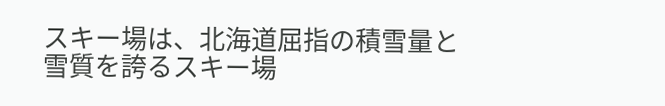スキー場は、北海道屈指の積雪量と雪質を誇るスキー場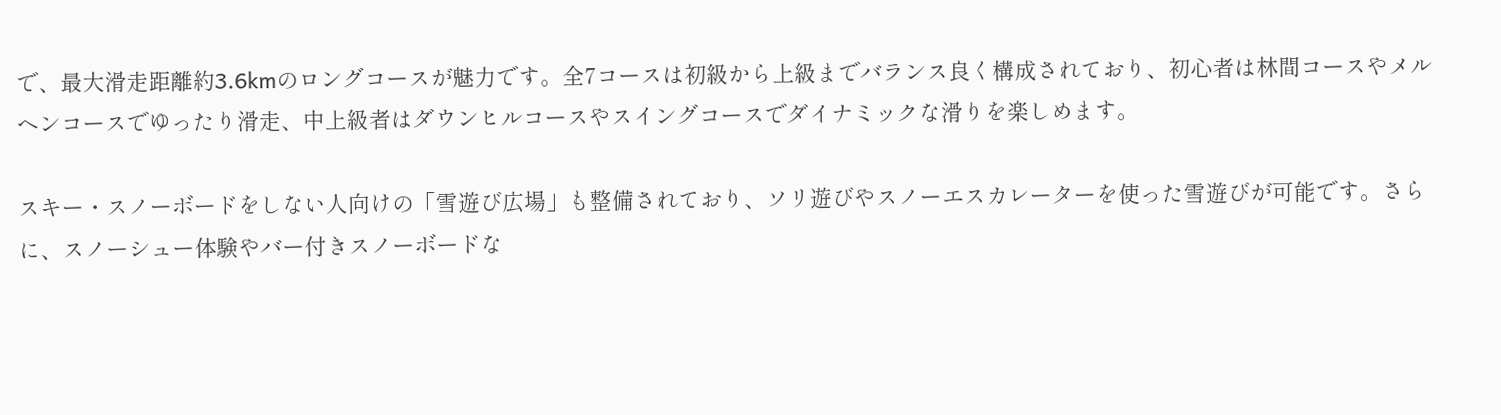で、最大滑走距離約3.6kmのロングコースが魅力です。全7コースは初級から上級までバランス良く構成されており、初心者は林間コースやメルヘンコースでゆったり滑走、中上級者はダウンヒルコースやスイングコースでダイナミックな滑りを楽しめます。

スキー・スノーボードをしない人向けの「雪遊び広場」も整備されており、ソリ遊びやスノーエスカレーターを使った雪遊びが可能です。さらに、スノーシュー体験やバー付きスノーボードな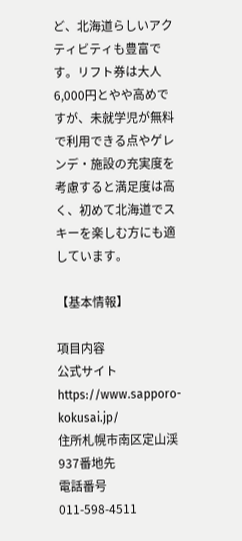ど、北海道らしいアクティビティも豊富です。リフト券は大人6,000円とやや高めですが、未就学児が無料で利用できる点やゲレンデ・施設の充実度を考慮すると満足度は高く、初めて北海道でスキーを楽しむ方にも適しています。

【基本情報】

項目内容
公式サイトhttps://www.sapporo-kokusai.jp/
住所札幌市南区定山渓937番地先
電話番号011-598-4511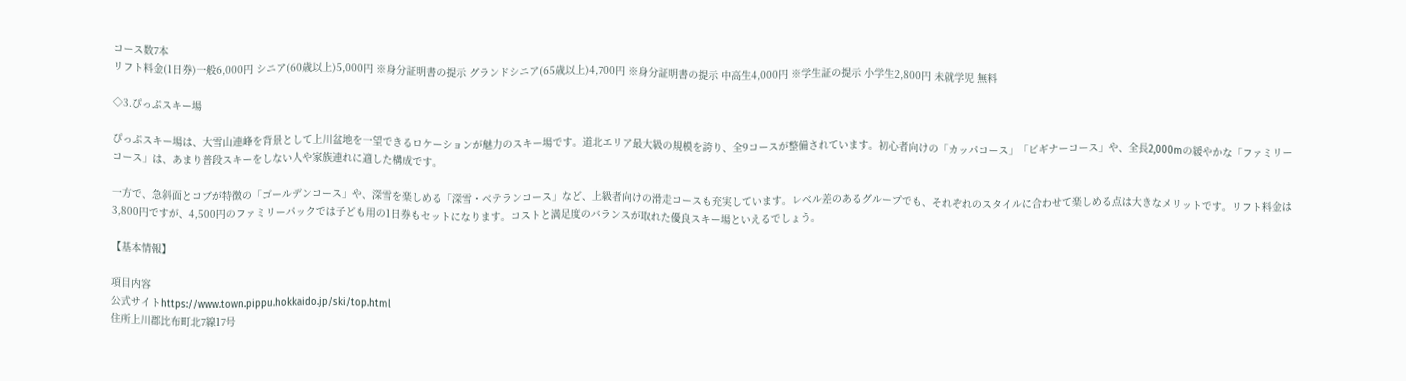コース数7本
リフト料金(1日券)一般6,000円 シニア(60歳以上)5,000円 ※身分証明書の提示 グランドシニア(65歳以上)4,700円 ※身分証明書の提示 中高生4,000円 ※学生証の提示 小学生2,800円 未就学児 無料

◇3.ぴっぷスキー場

ぴっぷスキー場は、大雪山連峰を背景として上川盆地を一望できるロケーションが魅力のスキー場です。道北エリア最大級の規模を誇り、全9コースが整備されています。初心者向けの「カッパコース」「ビギナーコース」や、全長2,000mの緩やかな「ファミリーコース」は、あまり普段スキーをしない人や家族連れに適した構成です。

一方で、急斜面とコブが特徴の「ゴールデンコース」や、深雪を楽しめる「深雪・ベテランコース」など、上級者向けの滑走コースも充実しています。レベル差のあるグループでも、それぞれのスタイルに合わせて楽しめる点は大きなメリットです。リフト料金は3,800円ですが、4,500円のファミリーパックでは子ども用の1日券もセットになります。コストと満足度のバランスが取れた優良スキー場といえるでしょう。

【基本情報】

項目内容
公式サイトhttps://www.town.pippu.hokkaido.jp/ski/top.html
住所上川郡比布町北7線17号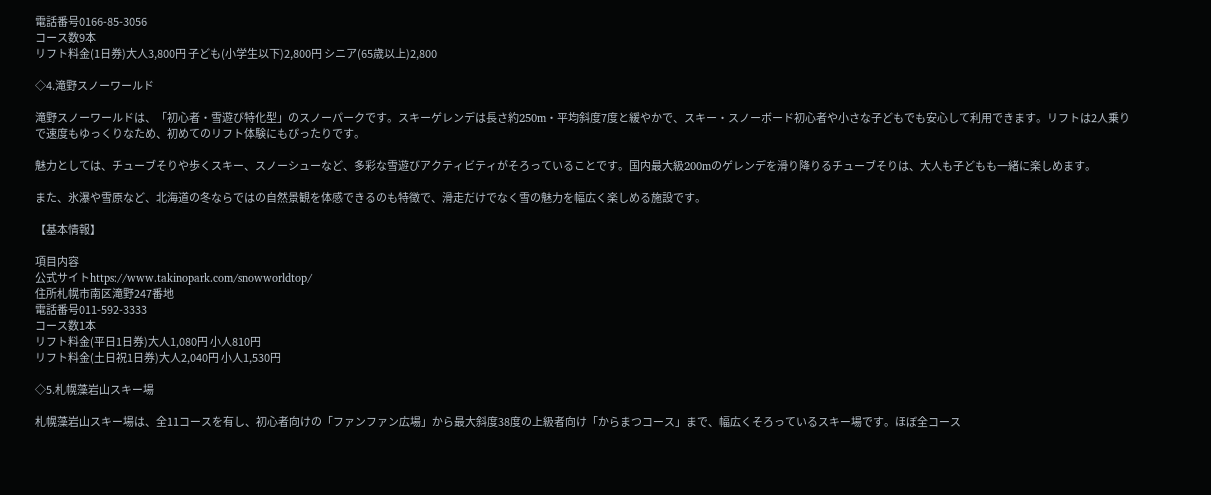電話番号0166-85-3056
コース数9本
リフト料金(1日券)大人3,800円 子ども(小学生以下)2,800円 シニア(65歳以上)2,800

◇4.滝野スノーワールド

滝野スノーワールドは、「初心者・雪遊び特化型」のスノーパークです。スキーゲレンデは長さ約250m・平均斜度7度と緩やかで、スキー・スノーボード初心者や小さな子どもでも安心して利用できます。リフトは2人乗りで速度もゆっくりなため、初めてのリフト体験にもぴったりです。

魅力としては、チューブそりや歩くスキー、スノーシューなど、多彩な雪遊びアクティビティがそろっていることです。国内最大級200mのゲレンデを滑り降りるチューブそりは、大人も子どもも一緒に楽しめます。

また、氷瀑や雪原など、北海道の冬ならではの自然景観を体感できるのも特徴で、滑走だけでなく雪の魅力を幅広く楽しめる施設です。

【基本情報】

項目内容
公式サイトhttps://www.takinopark.com/snowworldtop/
住所札幌市南区滝野247番地
電話番号011-592-3333
コース数1本
リフト料金(平日1日券)大人1,080円 小人810円
リフト料金(土日祝1日券)大人2,040円 小人1,530円

◇5.札幌藻岩山スキー場

札幌藻岩山スキー場は、全11コースを有し、初心者向けの「ファンファン広場」から最大斜度38度の上級者向け「からまつコース」まで、幅広くそろっているスキー場です。ほぼ全コース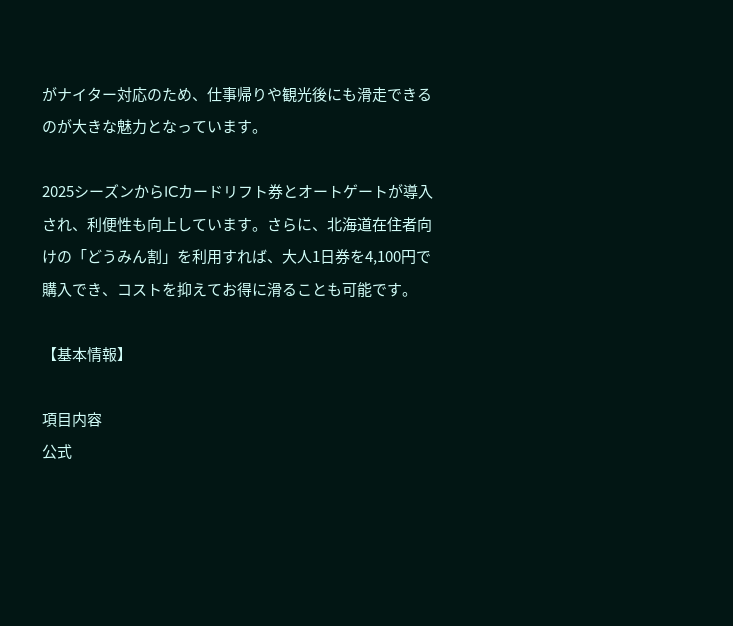がナイター対応のため、仕事帰りや観光後にも滑走できるのが大きな魅力となっています。

2025シーズンからICカードリフト券とオートゲートが導入され、利便性も向上しています。さらに、北海道在住者向けの「どうみん割」を利用すれば、大人1日券を4,100円で購入でき、コストを抑えてお得に滑ることも可能です。

【基本情報】

項目内容
公式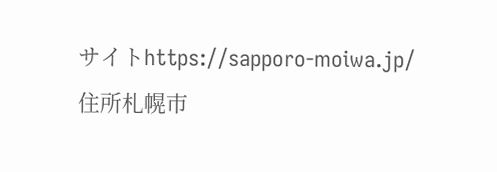サイトhttps://sapporo-moiwa.jp/
住所札幌市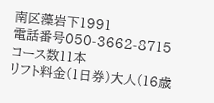南区藻岩下1991
電話番号050-3662-8715
コース数11本
リフト料金(1日券)大人(16歳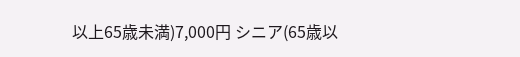以上65歳未満)7,000円 シニア(65歳以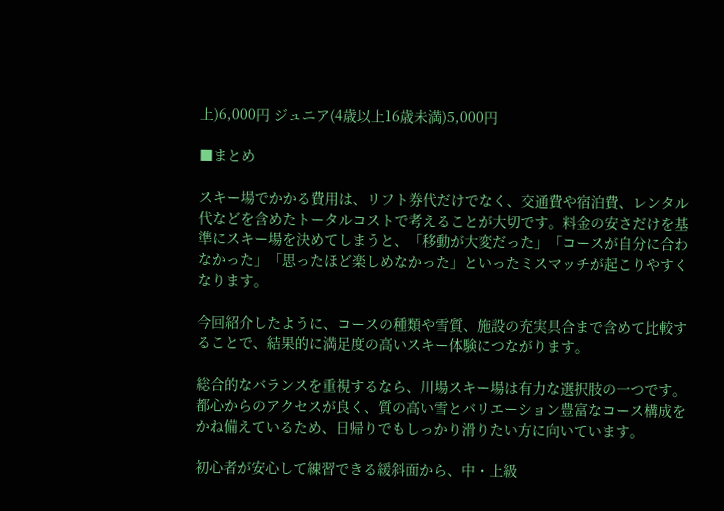上)6,000円 ジュニア(4歳以上16歳未満)5,000円

■まとめ

スキー場でかかる費用は、リフト券代だけでなく、交通費や宿泊費、レンタル代などを含めたトータルコストで考えることが大切です。料金の安さだけを基準にスキー場を決めてしまうと、「移動が大変だった」「コースが自分に合わなかった」「思ったほど楽しめなかった」といったミスマッチが起こりやすくなります。

今回紹介したように、コースの種類や雪質、施設の充実具合まで含めて比較することで、結果的に満足度の高いスキー体験につながります。

総合的なバランスを重視するなら、川場スキー場は有力な選択肢の一つです。都心からのアクセスが良く、質の高い雪とバリエーション豊富なコース構成をかね備えているため、日帰りでもしっかり滑りたい方に向いています。

初心者が安心して練習できる緩斜面から、中・上級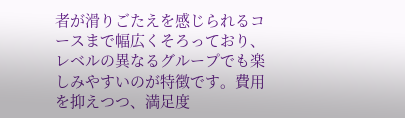者が滑りごたえを感じられるコースまで幅広くそろっており、レベルの異なるグループでも楽しみやすいのが特徴です。費用を抑えつつ、満足度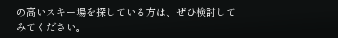の高いスキー場を探している方は、ぜひ検討してみてください。